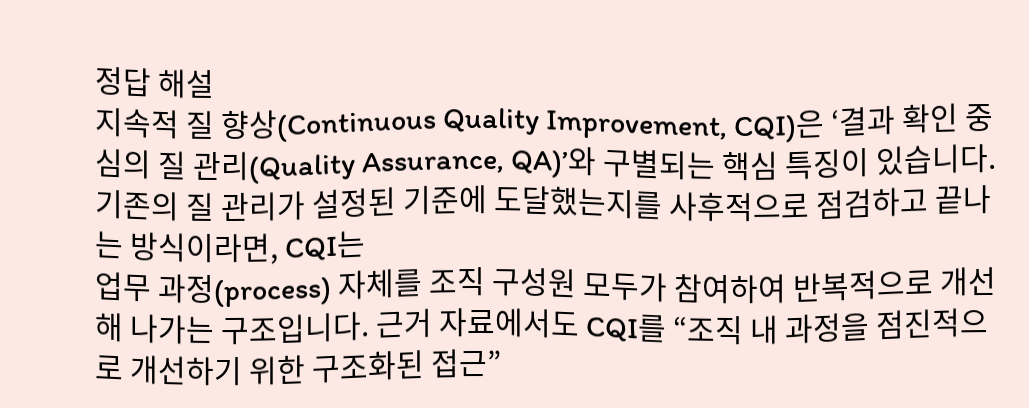정답 해설
지속적 질 향상(Continuous Quality Improvement, CQI)은 ‘결과 확인 중심의 질 관리(Quality Assurance, QA)’와 구별되는 핵심 특징이 있습니다. 기존의 질 관리가 설정된 기준에 도달했는지를 사후적으로 점검하고 끝나는 방식이라면, CQI는
업무 과정(process) 자체를 조직 구성원 모두가 참여하여 반복적으로 개선해 나가는 구조입니다. 근거 자료에서도 CQI를 “조직 내 과정을 점진적으로 개선하기 위한 구조화된 접근”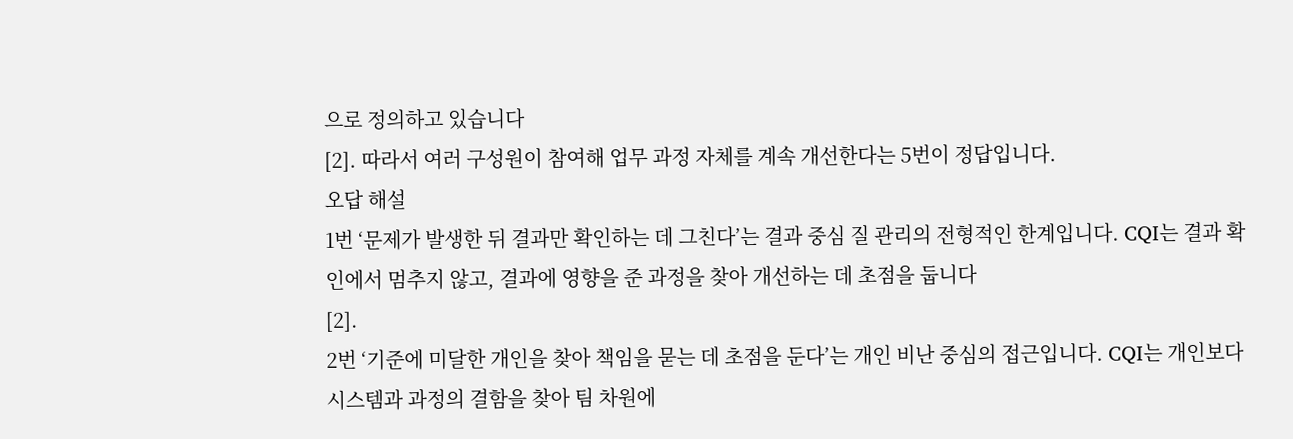으로 정의하고 있습니다
[2]. 따라서 여러 구성원이 참여해 업무 과정 자체를 계속 개선한다는 5번이 정답입니다.
오답 해설
1번 ‘문제가 발생한 뒤 결과만 확인하는 데 그친다’는 결과 중심 질 관리의 전형적인 한계입니다. CQI는 결과 확인에서 멈추지 않고, 결과에 영향을 준 과정을 찾아 개선하는 데 초점을 둡니다
[2].
2번 ‘기준에 미달한 개인을 찾아 책임을 묻는 데 초점을 둔다’는 개인 비난 중심의 접근입니다. CQI는 개인보다
시스템과 과정의 결함을 찾아 팀 차원에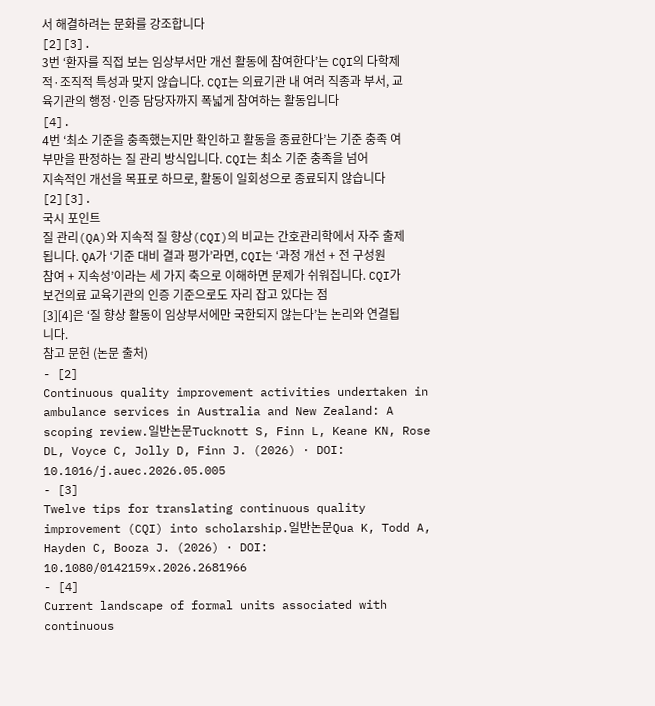서 해결하려는 문화를 강조합니다
[2][3].
3번 ‘환자를 직접 보는 임상부서만 개선 활동에 참여한다’는 CQI의 다학제적·조직적 특성과 맞지 않습니다. CQI는 의료기관 내 여러 직종과 부서, 교육기관의 행정·인증 담당자까지 폭넓게 참여하는 활동입니다
[4].
4번 ‘최소 기준을 충족했는지만 확인하고 활동을 종료한다’는 기준 충족 여부만을 판정하는 질 관리 방식입니다. CQI는 최소 기준 충족을 넘어
지속적인 개선을 목표로 하므로, 활동이 일회성으로 종료되지 않습니다
[2][3].
국시 포인트
질 관리(QA)와 지속적 질 향상(CQI)의 비교는 간호관리학에서 자주 출제됩니다. QA가 ‘기준 대비 결과 평가’라면, CQI는 ‘과정 개선 + 전 구성원 참여 + 지속성’이라는 세 가지 축으로 이해하면 문제가 쉬워집니다. CQI가 보건의료 교육기관의 인증 기준으로도 자리 잡고 있다는 점
[3][4]은 ‘질 향상 활동이 임상부서에만 국한되지 않는다’는 논리와 연결됩니다.
참고 문헌 (논문 출처)
- [2]
Continuous quality improvement activities undertaken in ambulance services in Australia and New Zealand: A scoping review.일반논문Tucknott S, Finn L, Keane KN, Rose DL, Voyce C, Jolly D, Finn J. (2026) · DOI: 10.1016/j.auec.2026.05.005
- [3]
Twelve tips for translating continuous quality improvement (CQI) into scholarship.일반논문Qua K, Todd A, Hayden C, Booza J. (2026) · DOI: 10.1080/0142159x.2026.2681966
- [4]
Current landscape of formal units associated with continuous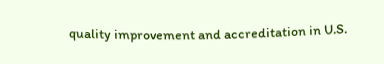quality improvement and accreditation in U.S.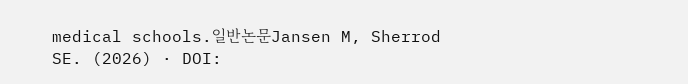medical schools.일반논문Jansen M, Sherrod SE. (2026) · DOI: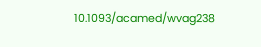10.1093/acamed/wvag238